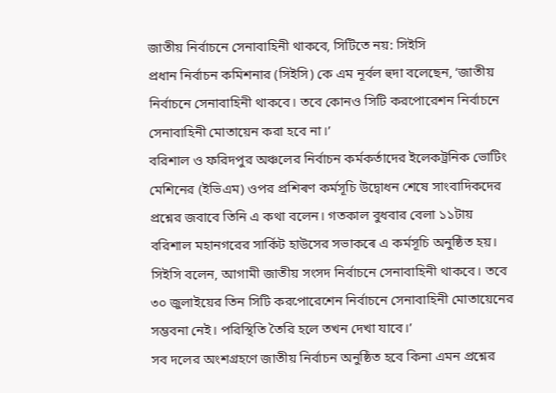জাতীয় নির্বাচনে সেনাবাহিনী থাকবে, সিটিতে নয়: সিইসি
প্রধান নির্বাচন কমিশনার (সিইসি) কে এম নূর্বল হুদা বলেছেন, ‘জাতীয় নির্বাচনে সেনাবাহিনী থাকবে। তবে কোনও সিটি করপোরেশন নির্বাচনে সেনাবাহিনী মোতায়েন করা হবে না।’
বরিশাল ও ফরিদপুর অঞ্চলের নির্বাচন কর্মকর্তাদের ইলেকট্রনিক ভোটিং মেশিনের (ইভিএম) ওপর প্রশিৰণ কর্মসূচি উদ্বোধন শেষে সাংবাদিকদের প্রশ্নের জবাবে তিনি এ কথা বলেন। গতকাল বুধবার বেলা ১১টায় বরিশাল মহানগরের সার্কিট হাউসের সভাকৰে এ কর্মসূচি অনুষ্ঠিত হয়।
সিইসি বলেন, আগামী জাতীয় সংসদ নির্বাচনে সেনাবাহিনী থাকবে। তবে ৩০ জুলাইয়ের তিন সিটি করপোরেশেন নির্বাচনে সেনাবাহিনী মোতায়েনের সম্ভবনা নেই। পরিস্থিতি তৈরি হলে তখন দেখা যাবে।’
সব দলের অংশগ্রহণে জাতীয় নির্বাচন অনুষ্ঠিত হবে কিনা এমন প্রশ্নের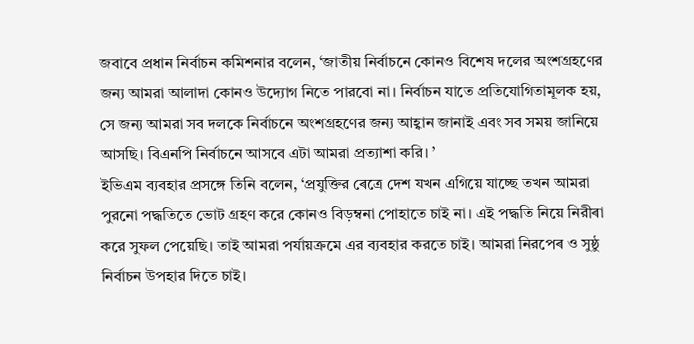জবাবে প্রধান নির্বাচন কমিশনার বলেন, ‘জাতীয় নির্বাচনে কোনও বিশেষ দলের অংশগ্রহণের জন্য আমরা আলাদা কোনও উদ্যোগ নিতে পারবো না। নির্বাচন যাতে প্রতিযোগিতামূলক হয়, সে জন্য আমরা সব দলকে নির্বাচনে অংশগ্রহণের জন্য আহ্বান জানাই এবং সব সময় জানিয়ে আসছি। বিএনপি নির্বাচনে আসবে এটা আমরা প্রত্যাশা করি। ’
ইভিএম ব্যবহার প্রসঙ্গে তিনি বলেন, ‘প্রযুক্তির ৰেত্রে দেশ যখন এগিয়ে যাচ্ছে তখন আমরা পুরনো পদ্ধতিতে ভোট গ্রহণ করে কোনও বিড়ম্বনা পোহাতে চাই না। এই পদ্ধতি নিয়ে নিরীৰা করে সুফল পেয়েছি। তাই আমরা পর্যায়ক্রমে এর ব্যবহার করতে চাই। আমরা নিরপেৰ ও সুষ্ঠু নির্বাচন উপহার দিতে চাই।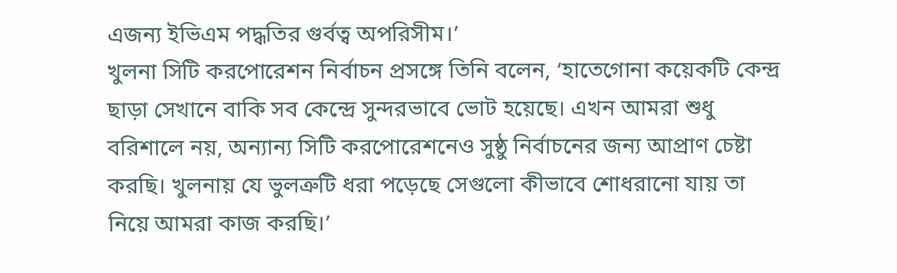এজন্য ইভিএম পদ্ধতির গুর্বত্ব অপরিসীম।’
খুলনা সিটি করপোরেশন নির্বাচন প্রসঙ্গে তিনি বলেন, ‘হাতেগোনা কয়েকটি কেন্দ্র ছাড়া সেখানে বাকি সব কেন্দ্রে সুন্দরভাবে ভোট হয়েছে। এখন আমরা শুধু বরিশালে নয়, অন্যান্য সিটি করপোরেশনেও সুষ্ঠু নির্বাচনের জন্য আপ্রাণ চেষ্টা করছি। খুলনায় যে ভুলত্রুটি ধরা পড়েছে সেগুলো কীভাবে শোধরানো যায় তা নিয়ে আমরা কাজ করছি।’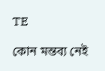TE

কোন মন্তব্য নেই